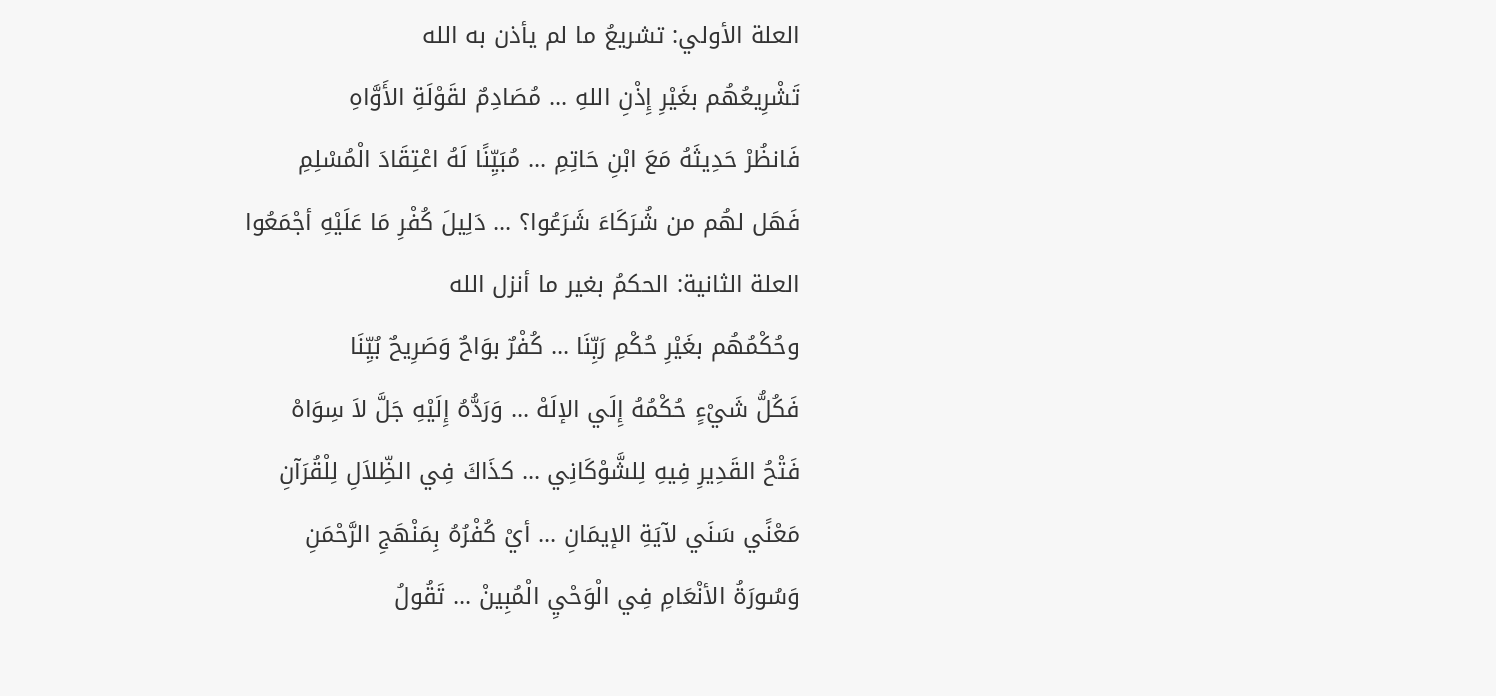العلة الأولي: تشريعُ ما لم يأذن به الله
تَشْرِيعُهُم بغَيْرِ إِذْنِ اللهِ ... مُصَادِمٌ لقَوْلَةِ الأَوَّاهِ
فَانظُرْ حَدِيثَهُ مَعَ ابْنِ حَاتِمِ ... مُبَيِّنًا لَهُ اعْتِقَادَ الْمُسْلِمِ
فَهَل لهُم من شُرَكَاءَ شَرَعُوا؟ ... دَلِيلَ كُفْرِ مَا عَلَيْهِ أجْمَعُوا
العلة الثانية: الحكمُ بغير ما أنزل الله
وحُكْمُهُم بغَيْرِ حُكْمِ رَبِّنَا ... كُفْرٌ بوَاحٌ وَصَرِيحٌ بُيِّنَا
فَكُلُّ شَيْءٍ حُكْمُهُ إِلَي الإلَهْ ... وَرَدُّهُ إِلَيْهِ جَلَّ لاَ سِوَاهْ
فَتْحُ القَدِيرِ فِيهِ لِلشَّوْكَانِي ... كذَاكَ فِي الظِّلاَلِ لِلْقُرَآنِ
مَعْنًي سَنَي لآيَةِ الإيمَانِ ... أيْ كُفْرُهُ بِمَنْهَجِ الرَّحْمَنِ
وَسُورَةُ الأنْعَامِ فِي الْوَحْيِ الْمُبِينْ ... تَقُولُ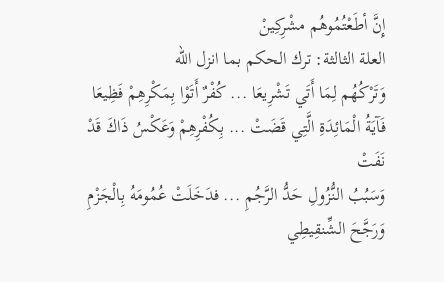إِنَّ أطَعْتُمُوهُم مشْرِكِينْ
العلة الثالثة: ترك الحكم بما انزل الله
وَتَرْكُهُم لِمَا أَتَي تَشْرِيعَا ... كُفْرٌ أَتَوْا بِمَكْرِهِمْ فَظِيعَا
فَآيَةُ الْمَائِدَةِ الَّتِي قَضَتْ ... بِكُفْرِهِمْ وَعَكْسُ ذَاكَ قَدْ نَفَتْ
وَسَبُبُ النُّزُولِ حَدُّ الرَّجُمِ ... فدَخَلَتْ عُمُومَهُ بِالْجَزْمِ
وَرَجَّحَ الشِّنقِيطِي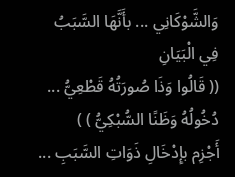وَالشَّوْكَانِي ... بأَنَّهَا السَّبَبُ فِي الْبَيَانِ
(( قَالُوا وَذَا صُورَتُهُ قَطْعِيُّ ... دُخُولُهُ وَظَنًا السُّبْكِيُّ ) )
أَجْزِم بإِدْخَالِ ذَوَاتِ السَّبَبِ ...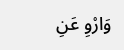وَارْوِ عَنِ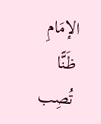الإمَامِ ظَنًّا تُصِب